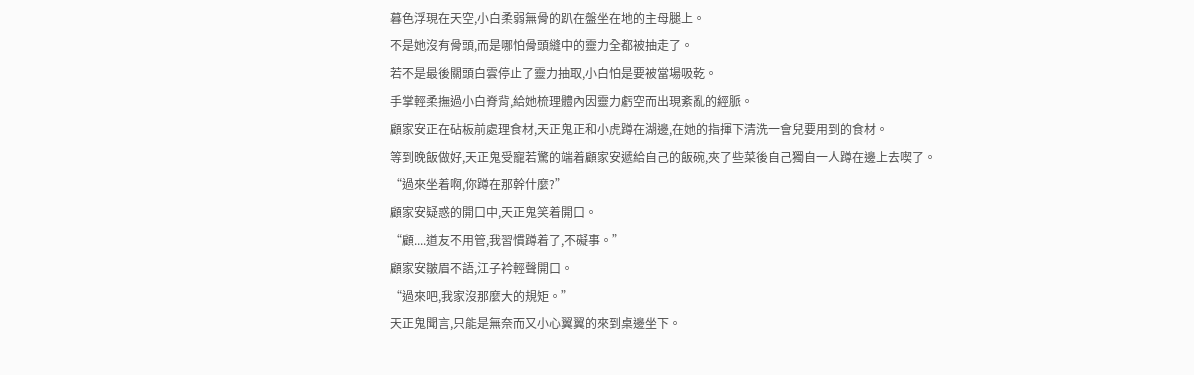暮色浮現在天空,小白柔弱無骨的趴在盤坐在地的主母腿上。
不是她沒有骨頭,而是哪怕骨頭縫中的靈力全都被抽走了。
若不是最後關頭白雲停止了靈力抽取,小白怕是要被當場吸乾。
手掌輕柔撫過小白脊背,給她梳理體內因靈力虧空而出現紊亂的經脈。
顧家安正在砧板前處理食材,天正鬼正和小虎蹲在湖邊,在她的指揮下清洗一會兒要用到的食材。
等到晚飯做好,天正鬼受寵若驚的端着顧家安遞給自己的飯碗,夾了些菜後自己獨自一人蹲在邊上去喫了。
“過來坐着啊,你蹲在那幹什麼?”
顧家安疑惑的開口中,天正鬼笑着開口。
“顧....道友不用管,我習慣蹲着了,不礙事。”
顧家安皺眉不語,江子衿輕聲開口。
“過來吧,我家沒那麼大的規矩。”
天正鬼聞言,只能是無奈而又小心翼翼的來到桌邊坐下。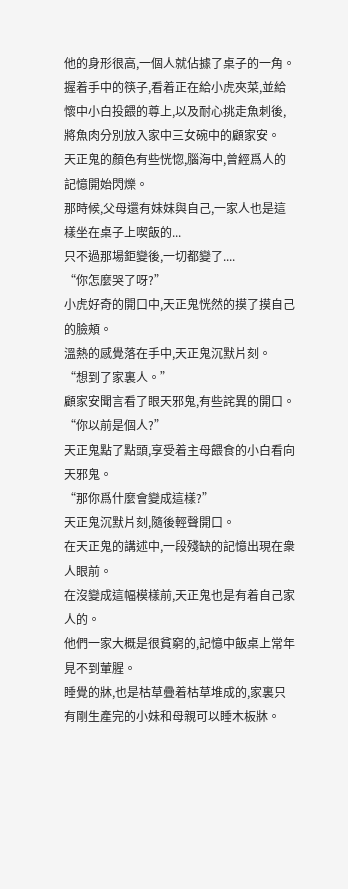他的身形很高,一個人就佔據了桌子的一角。
握着手中的筷子,看着正在給小虎夾菜,並給懷中小白投餵的尊上,以及耐心挑走魚刺後,將魚肉分別放入家中三女碗中的顧家安。
天正鬼的顏色有些恍惚,腦海中,曾經爲人的記憶開始閃爍。
那時候,父母還有妹妹與自己,一家人也是這樣坐在桌子上喫飯的...
只不過那場鉅變後,一切都變了....
“你怎麼哭了呀?”
小虎好奇的開口中,天正鬼恍然的摸了摸自己的臉頰。
溫熱的感覺落在手中,天正鬼沉默片刻。
“想到了家裏人。”
顧家安聞言看了眼天邪鬼,有些詫異的開口。
“你以前是個人?”
天正鬼點了點頭,享受着主母餵食的小白看向天邪鬼。
“那你爲什麼會變成這樣?”
天正鬼沉默片刻,隨後輕聲開口。
在天正鬼的講述中,一段殘缺的記憶出現在衆人眼前。
在沒變成這幅模樣前,天正鬼也是有着自己家人的。
他們一家大概是很貧窮的,記憶中飯桌上常年見不到葷腥。
睡覺的牀,也是枯草疊着枯草堆成的,家裏只有剛生產完的小妹和母親可以睡木板牀。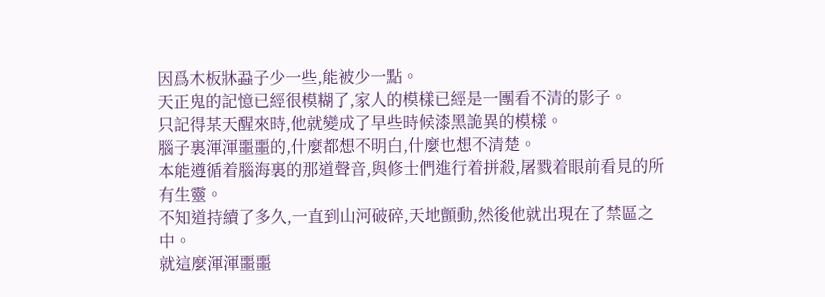因爲木板牀蝨子少一些,能被少一點。
天正鬼的記憶已經很模糊了,家人的模樣已經是一團看不清的影子。
只記得某天醒來時,他就變成了早些時候漆黑詭異的模樣。
腦子裏渾渾噩噩的,什麼都想不明白,什麼也想不清楚。
本能遵循着腦海裏的那道聲音,與修士們進行着拼殺,屠戮着眼前看見的所有生靈。
不知道持續了多久,一直到山河破碎,天地顫動,然後他就出現在了禁區之中。
就這麼渾渾噩噩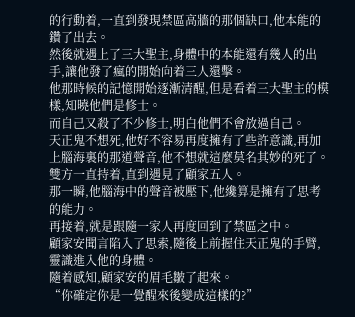的行動着,一直到發現禁區高牆的那個缺口,他本能的鑽了出去。
然後就遇上了三大聖主,身體中的本能還有幾人的出手,讓他發了瘋的開始向着三人還擊。
他那時候的記憶開始逐漸清醒,但是看着三大聖主的模樣,知曉他們是修士。
而自己又殺了不少修士,明白他們不會放過自己。
天正鬼不想死,他好不容易再度擁有了些許意識,再加上腦海裏的那道聲音,他不想就這麼莫名其妙的死了。
雙方一直持着,直到遇見了顧家五人。
那一瞬,他腦海中的聲音被壓下,他纔算是擁有了思考的能力。
再接着,就是跟隨一家人再度回到了禁區之中。
顧家安聞言陷入了思索,隨後上前握住天正鬼的手臂,靈識進入他的身體。
隨着感知,顧家安的眉毛皺了起來。
“你確定你是一覺醒來後變成這樣的?”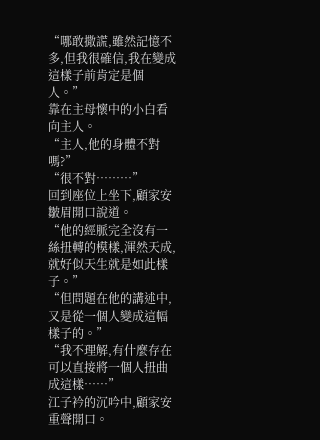“哪敢撒謊,雖然記憶不多,但我很確信,我在變成這樣子前肯定是個人。”
靠在主母懷中的小白看向主人。
“主人,他的身體不對嗎?”
“很不對………”
回到座位上坐下,顧家安皺眉開口說道。
“他的經脈完全沒有一絲扭轉的模樣,渾然天成,就好似天生就是如此樣子。”
“但問題在他的講述中,又是從一個人變成這幅樣子的。”
“我不理解,有什麼存在可以直接將一個人扭曲成這樣……”
江子衿的沉吟中,顧家安重聲開口。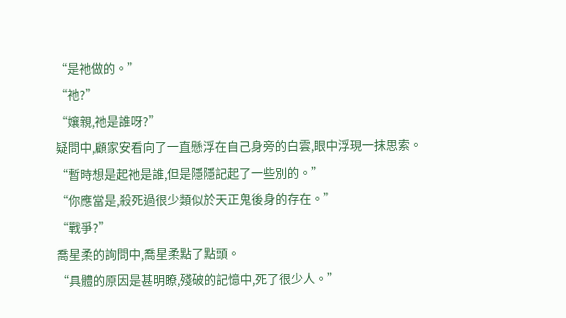“是祂做的。”
“祂?”
“孃親,祂是誰呀?”
疑問中,顧家安看向了一直懸浮在自己身旁的白雲,眼中浮現一抹思索。
“暫時想是起祂是誰,但是隱隱記起了一些別的。”
“你應當是,殺死過很少類似於天正鬼後身的存在。”
“戰爭?”
喬星柔的詢問中,喬星柔點了點頭。
“具體的原因是甚明瞭,殘破的記憶中,死了很少人。”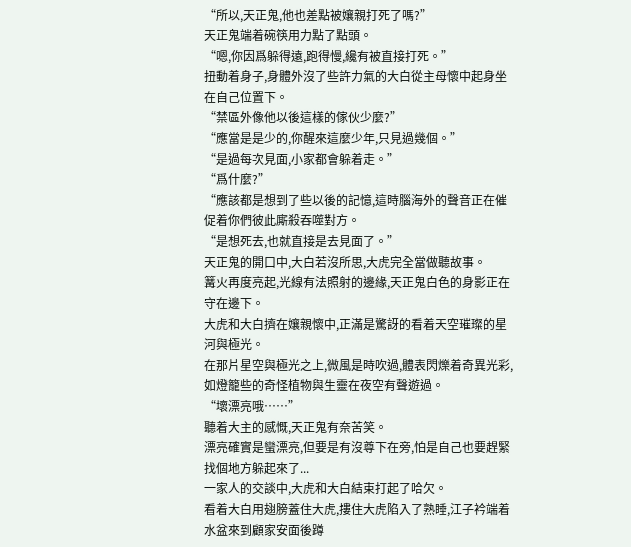“所以,天正鬼,他也差點被孃親打死了嗎?”
天正鬼端着碗筷用力點了點頭。
“嗯,你因爲躲得遠,跑得慢,纔有被直接打死。”
扭動着身子,身體外沒了些許力氣的大白從主母懷中起身坐在自己位置下。
“禁區外像他以後這樣的傢伙少麼?”
“應當是是少的,你醒來這麼少年,只見過幾個。”
“是過每次見面,小家都會躲着走。”
“爲什麼?”
“應該都是想到了些以後的記憶,這時腦海外的聲音正在催促着你們彼此廝殺吞噬對方。
“是想死去,也就直接是去見面了。”
天正鬼的開口中,大白若沒所思,大虎完全當做聽故事。
篝火再度亮起,光線有法照射的邊緣,天正鬼白色的身影正在守在邊下。
大虎和大白擠在孃親懷中,正滿是驚訝的看着天空璀璨的星河與極光。
在那片星空與極光之上,微風是時吹過,體表閃爍着奇異光彩,如燈籠些的奇怪植物與生靈在夜空有聲遊過。
“壞漂亮哦……”
聽着大主的感慨,天正鬼有奈苦笑。
漂亮確實是蠻漂亮,但要是有沒尊下在旁,怕是自己也要趕緊找個地方躲起來了...
一家人的交談中,大虎和大白結束打起了哈欠。
看着大白用翅膀蓋住大虎,摟住大虎陷入了熟睡,江子衿端着水盆來到顧家安面後蹲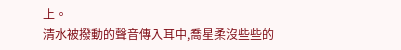上。
清水被撥動的聲音傳入耳中,喬星柔沒些些的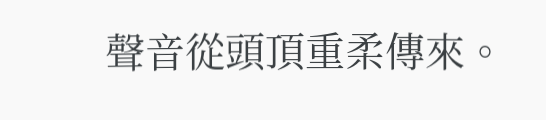聲音從頭頂重柔傳來。